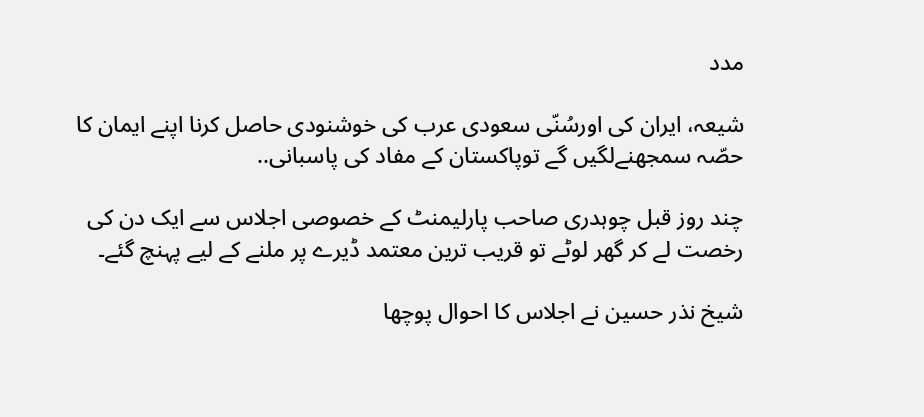مدد

شیعہ، ایران کی اورسُنّی سعودی عرب کی خوشنودی حاصل کرنا اپنے ایمان کا حصّہ سمجھنےلگیں گے توپاکستان کے مفاد کی پاسبانی..

چند روز قبل چوہدری صاحب پارلیمنٹ کے خصوصی اجلاس سے ایک دن کی رخصت لے کر گھر لوٹے تو قریب ترین معتمد ڈیرے پر ملنے کے لیے پہنچ گئے۔

شیخ نذر حسین نے اجلاس کا احوال پوچھا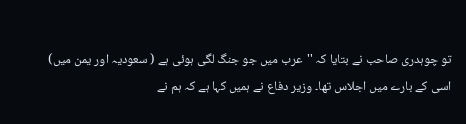تو چوہدری صاحب نے بتایا کہ ''عرب میں جو جنگ لگی ہوئی ہے ( سعودیہ اور یمن میں) اسی کے بارے میں اجلاس تھا۔ وزیر دفاع نے ہمیں کہا ہے کہ ہم نے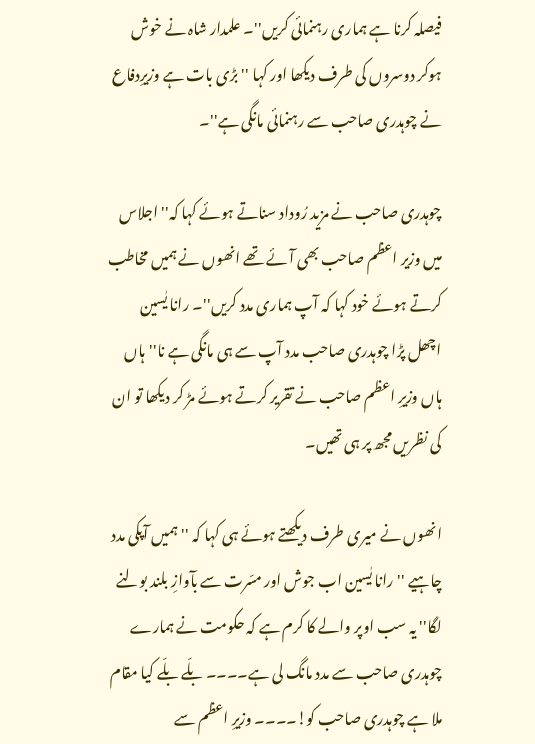فیصلہ کرنا ہے ہماری رہنمائی کریں''۔ علمدار شاہ نے خوش ہوکر دوسروں کی طرف دیکھا اور کہا ''بڑی بات ہے وزیرِدفاع نے چوہدری صاحب سے رہنمائی مانگی ہے''۔

چوہدری صاحب نے مزید رُوداد سناتے ہوئے کہا کہ'' اجلاس میں وزیر اعظم صاحب بھی آئے تھے انھوں نے ہمیں مخاطب کرتے ہوئے خود کہا کہ آپ ہماری مدد کریں''۔ رانا یٰسین اچھل پڑا چوہدری صاحب مدد آپ سے ہی مانگی ہے نا''ہاں ہاں وزیرِ اعظم صاحب نے تقریر کرتے ہوئے مڑ کر دیکھا تو ان کی نظریں مجھ پر ہی تھیں۔

انھوں نے میری طرف دیکھتے ہوئے ہی کہا کہ ''ہمیں آپکی مدد چاہیے '' رانا یٰسین اب جوش اور مسّرت سے بآوازِ بلند بولنے لگا'' یہ سب اوپر والے کا کرم ہے کہ حکومت نے ہمارے چوہدری صاحب سے مدد مانگ لی ہے۔۔۔۔ بلّے بلّے کیا مقام ملا ہے چوہدری صاحب کو!۔۔۔۔ وزیرِ اعظم سے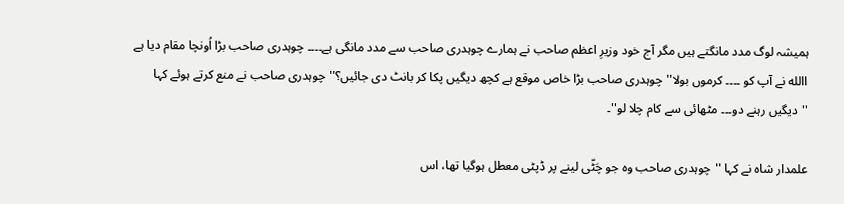ہمیشہ لوگ مدد مانگتے ہیں مگر آج خود وزیرِ اعظم صاحب نے ہمارے چوہدری صاحب سے مدد مانگی ہے۔۔۔۔ چوہدری صاحب بڑا اُونچا مقام دیا ہے االله نے آپ کو ۔۔۔۔ کرموں بولا''چوہدری صاحب بڑا خاص موقع ہے کچھ دیگیں پکا کر بانٹ دی جائیں؟''چوہدری صاحب نے منع کرتے ہوئے کہا ''دیگیں رہنے دو۔۔۔ مٹھائی سے کام چلا لو''۔

علمدار شاہ نے کہا ''چوہدری صاحب وہ جو چَٹّی لینے پر ڈپٹی معطل ہوگیا تھا، اس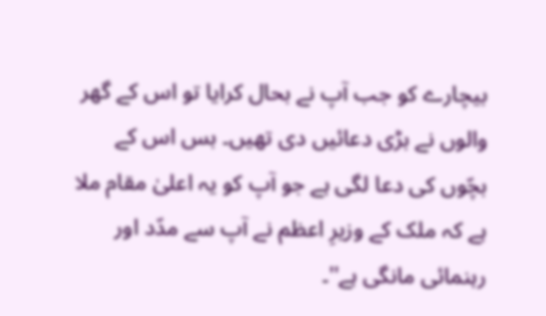بیچارے کو جب آپ نے بحال کرایا تو اس کے گھر والوں نے بڑی دعائیں دی تھیں۔ بس اس کے بچّوں کی دعا لگی ہے جو آپ کو یہ اعلیٰ مقام ملا ہے کہ ملک کے وزیرِ اعظم نے آپ سے مدّد اور رہنمائی مانگی ہے''۔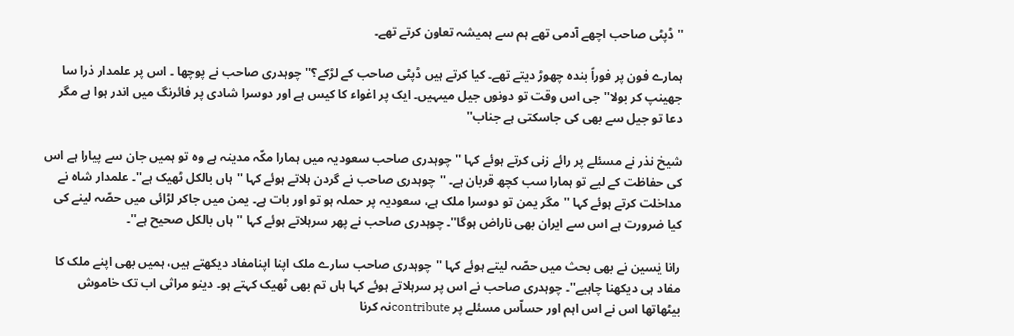''ڈپٹی صاحب اچھے آدمی تھے ہم سے ہمیشہ تعاون کرتے تھے۔

ہمارے فون پر فوراً بندہ چھوڑ دیتے تھے۔ کیا کرتے ہیں ڈپٹی صاحب کے لڑکے؟''چوہدری صاحب نے پوچھا ۔ اس پر علمدار ذرا سا جھینپ کر بولا''جی اس وقت تو دونوں جیل میںہیں۔ ایک پر اغواء کا کیس ہے اور دوسرا شادی پر فائرنگ میں اندر ہوا ہے مگر دعا تو جیل سے بھی کی جاسکتی ہے جناب''

شیخ نذر نے مسئلے پر رائے زنی کرتے ہوئے کہا ''چوہدری صاحب سعودیہ میں ہمارا مکّہ مدینہ ہے وہ تو ہمیں جان سے پیارا ہے اس کی حفاظت کے لیے تو ہمارا سب کچھ قربان ہے۔ ''چوہدری صاحب نے گردن ہلاتے ہوئے کہا ''ہاں بالکل ٹھیک ہے''۔ علمدار شاہ نے مداخلت کرتے ہوئے کہا ''مگر یمن تو دوسرا ملک ہے، سعودیہ پر حملہ ہو تو اور بات ہے۔ یمن میں جاکر لڑائی میں حصّہ لینے کی کیا ضرورت ہے اس سے ایران بھی ناراض ہوگا''۔ چوہدری صاحب نے پھر سرہلاتے ہوئے کہا ''ہاں بالکل صحیح ہے''۔

رانا یٰسین نے بھی بحث میں حصّہ لیتے ہوئے کہا ''چوہدری صاحب سارے ملک اپنا اپنامفاد دیکھتے ہیں، ہمیں بھی اپنے ملک کا مفاد ہی دیکھنا چاہیے''۔ چوہدری صاحب نے اس پر سرہلاتے ہوئے کہا ہاں تم بھی ٹھیک کہتے ہو۔ دینو مراثی اب تک خاموش بیٹھاتھا اس نے اس اہم اور حساّس مسئلے پر contributeنہ کرنا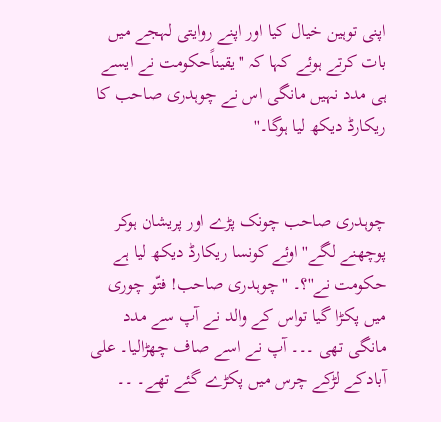اپنی توہین خیال کیا اور اپنے روایتی لہجے میں بات کرتے ہوئے کہا کہ ''یقیناًحکومت نے ایسے ہی مدد نہیں مانگی اس نے چوہدری صاحب کا ریکارڈ دیکھ لیا ہوگا۔''


چوہدری صاحب چونک پڑے اور پریشان ہوکر پوچھنے لگے'' اوئے کونسا ریکارڈ دیکھ لیا ہے حکومت نے''؟۔ ''چوہدری صاحب! فتّو چوری میں پکڑا گیا تواس کے والد نے آپ سے مدد مانگی تھی ۔۔۔ آپ نے اسے صاف چھڑالیا۔ علی آبادکے لڑکے چرس میں پکڑے گئے تھے۔ ۔۔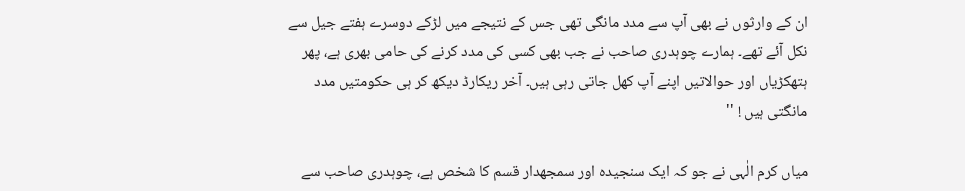ان کے وارثوں نے بھی آپ سے مدد مانگی تھی جس کے نتیجے میں لڑکے دوسرے ہفتے جیل سے نکل آئے تھے۔ ہمارے چوہدری صاحب نے جب بھی کسی کی مدد کرنے کی حامی بھری ہے، پھر ہتھکڑیاں اور حوالاتیں اپنے آپ کھل جاتی رہی ہیں۔ آخر ریکارڈ دیکھ کر ہی حکومتیں مدد مانگتی ہیں ! ''

میاں کرم الٰہی نے جو کہ ایک سنجیدہ اور سمجھدار قسم کا شخص ہے، چوہدری صاحب سے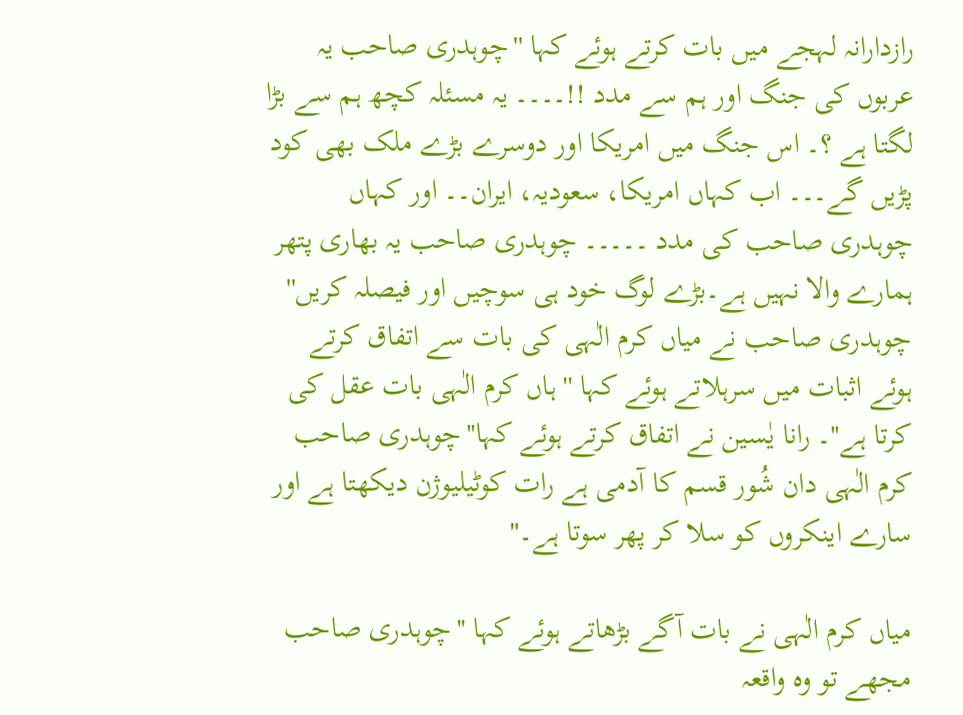رازدارانہ لہجے میں بات کرتے ہوئے کہا ''چوہدری صاحب یہ عربوں کی جنگ اور ہم سے مدد !!۔۔۔۔ یہ مسئلہ کچھ ہم سے بڑا لگتا ہے ؟۔ اس جنگ میں امریکا اور دوسرے بڑے ملک بھی کود پڑیں گے۔۔۔ اب کہاں امریکا، سعودیہ، ایران۔۔ اور کہاں چوہدری صاحب کی مدد ۔۔۔۔۔ چوہدری صاحب یہ بھاری پتھر ہمارے والا نہیں ہے۔بڑے لوگ خود ہی سوچیں اور فیصلہ کریں'' چوہدری صاحب نے میاں کرم الٰہی کی بات سے اتفاق کرتے ہوئے اثبات میں سرہلاتے ہوئے کہا '' ہاں کرم الٰہی بات عقل کی کرتا ہے''۔ رانا یٰسین نے اتفاق کرتے ہوئے کہا''چوہدری صاحب کرم الٰہی دان شُور قسم کا آدمی ہے رات کوٹیلیوژن دیکھتا ہے اور سارے اینکروں کو سلا کر پھر سوتا ہے۔"

میاں کرم الٰہی نے بات آگے بڑھاتے ہوئے کہا ''چوہدری صاحب مجھے تو وہ واقعہ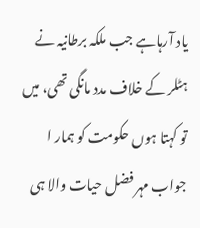یاد آرہاہے جب ملکہ برطانیہ نے ہٹلر کے خلاف مدد مانگی تھی، میں تو کہتا ہوں حکومت کو ہمار ا جواب مہر فضل حیات والا ہی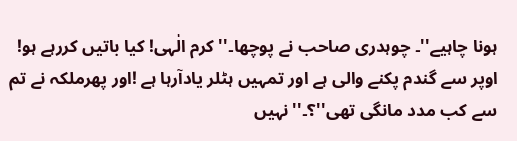ہونا چاہیے''۔ چوہدری صاحب نے پوچھا۔''کرم الٰہی! کیا باتیں کررہے ہو! اوپر سے گندم پکنے والی ہے اور تمہیں ہٹلر یادآرہا ہے !اور پھرملکہ نے تم سے کب مدد مانگی تھی''؟۔''نہیں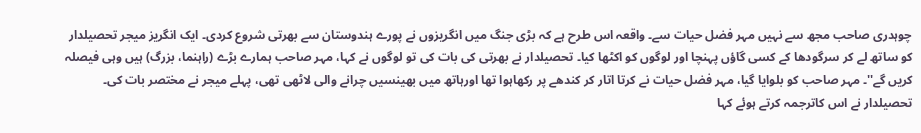چوہدری صاحب مجھ سے نہیں مہر فضل حیات سے۔ واقعہ اس طرح ہے کہ بڑی جنگ میں انگریزوں نے پورے ہندوستان سے بھرتی شروع کردی۔ ایک انگریز میجر تحصیلدار کو ساتھ لے کر سرگودھا کے کسی گاؤں پہنچا اور لوگوں کو اکٹھا کیا۔ تحصیلدار نے بھرتی کی بات کی تو لوگوں نے کہا، مہر صاحب ہمارے بڑے (راہنما، بزرگ) ہیں وہی فیصلہ کریں گے''۔ مہر صاحب کو بلوایا گیا، مہر فضل حیات نے کرتا اتار کر کندھے پر رکھاہوا تھا اورہاتھ میں بھینسیں چرانے والی لاٹھی تھی، پہلے میجر نے مختصر بات کی۔ تحصیلدار نے اس کاترجمہ کرتے ہوئے کہا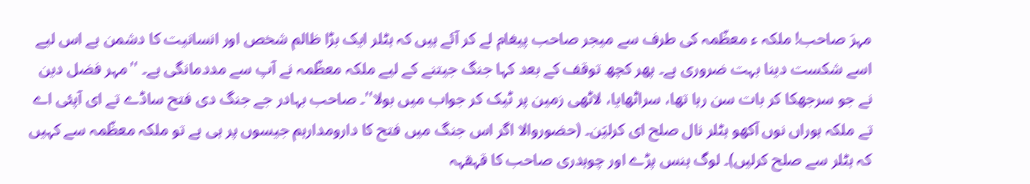مہرَ صاحب! ملکہ ء معظّمہ کی طرف سے میجر صاحب پیغام لے کر آئے ہیں کہ ہٹلر ایک بڑا ظالم شخص اور انسانیت کا دشمن ہے اس لیے اسے شکست دینا بہت ضروری ہے۔ پھر کچھ توقف کے بعد کہا جنگ جیتنے کے لیے ملکہ معظّمہ نے آپ سے مددمانگی ہے۔ ''مہر فضل دین نے جو سرجھکا کر بات سن رہا تھا، سراٹھایا، لاٹھی زمین پر ٹیک کر جواب میں بولا''۔ صاحب بہادر جے جنگ دی فتح ساڈے تے ای آپئی اے تے ملکہ ہوراں نوں آکھو ہٹلر نال صلح ای کرلیَن۔ (حضوروالا اگر اس جنگ میں فتح کا دارومدارہم جیسوں پر ہی ہے تو ملکہ معظّمہ سے کہیں کہ ہٹلر سے صلح کرلیں)۔ لوگ ہنس پڑے اور چوہدری صاحب کا قہقہہ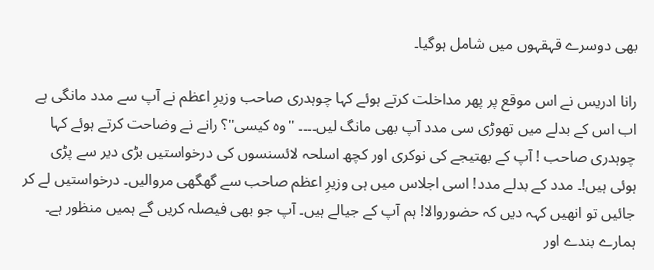بھی دوسرے قہقہوں میں شامل ہوگیا۔

رانا ادریس نے اس موقع پر پھر مداخلت کرتے ہوئے کہا چوہدری صاحب وزیرِ اعظم نے آپ سے مدد مانگی ہے اب اس کے بدلے میں تھوڑی سی مدد آپ بھی مانگ لیں۔۔۔۔ ''وہ کیسی''؟ رانے نے وضاحت کرتے ہوئے کہا چوہدری صاحب ! آپ کے بھتیجے کی نوکری اور کچھ اسلحہ لائسنسوں کی درخواستیں بڑی دیر سے پڑی ہوئی ہیں!۔ مدد کے بدلے مدد! اسی اجلاس میں ہی وزیرِ اعظم صاحب سے گھگھی مروالیں۔ درخواستیں لے کر جائیں تو انھیں کہہ دیں کہ حضوروالا! ہم آپ کے جیالے ہیں۔ آپ جو بھی فیصلہ کریں گے ہمیں منظور ہے۔ ہمارے بندے اور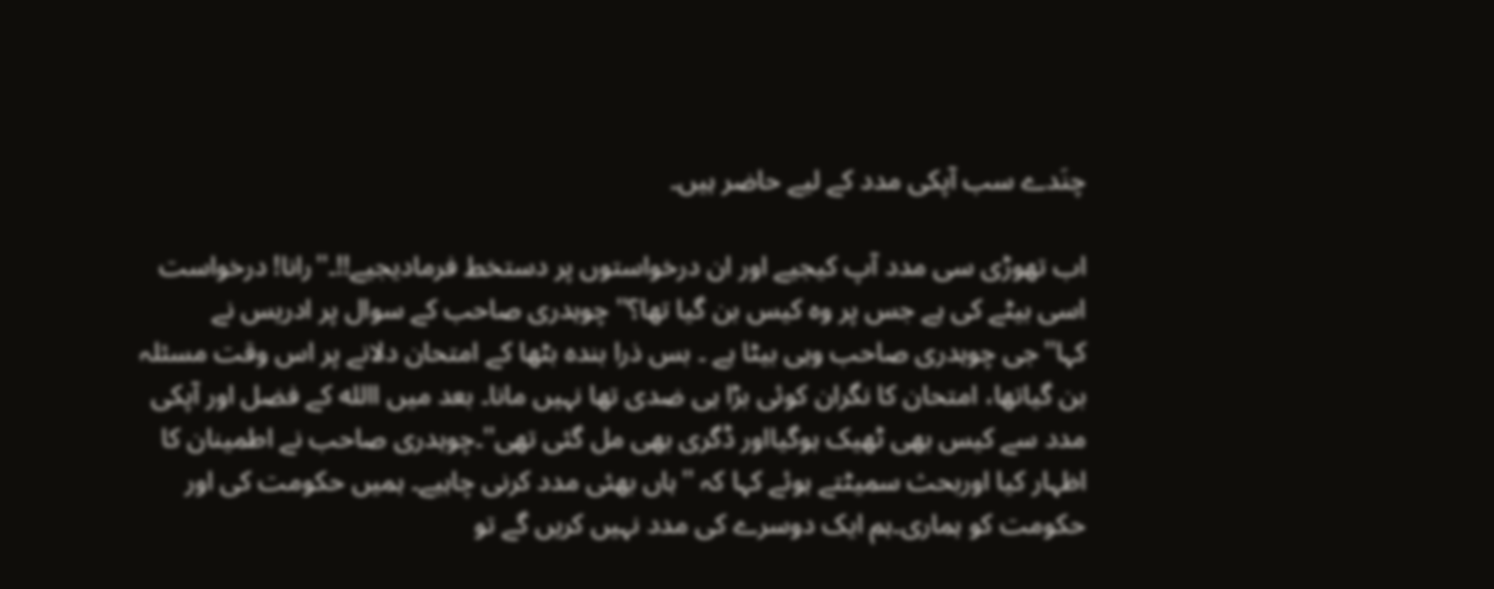چنَدے سب آپکی مدد کے لیے حاضر ہیں۔

اب تھوڑی سی مدد آپ کیجیے اور ان درخواستوں پر دستخط فرمادیجیے!!۔''رانا! درخواست اسی بیٹے کی ہے جس پر وہ کیس بن گیا تھا؟'' چوہدری صاحب کے سوال پر ادریس نے کہا''جی چوہدری صاحب وہی بیٹا ہے ۔ بس ذرا بندہ بٹھا کے امتحان دلانے پر اس وقت مسئلہ بن گیاتھا، امتحان کا نگران کوئی بڑا ہی ضدی تھا نہیں مانا۔ بعد میں االله کے فضل اور آپکی مدد سے کیس بھی ٹھیک ہوگیااور ڈگری بھی مل گئی تھی''۔چوہدری صاحب نے اطمینان کا اظہار کیا اوربحث سمیٹتے ہوئے کہا کہ ''ہاں بھئی مدد کرنی چاہیے۔ ہمیں حکومت کی اور حکومت کو ہماری۔ہم ایک دوسرے کی مدد نہیں کریں گے تو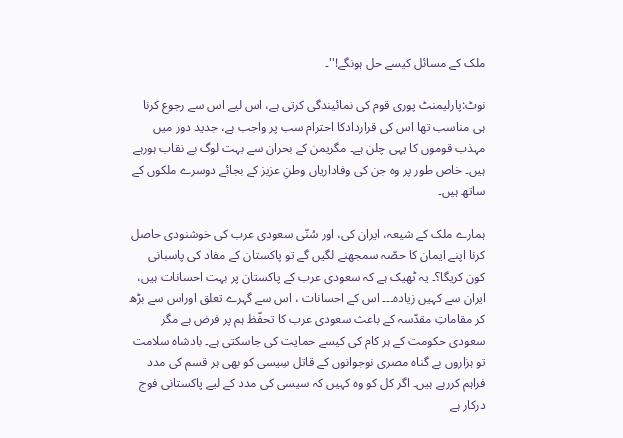ملک کے مسائل کیسے حل ہونگے!''۔

نوٹ:پارلیمنٹ پوری قوم کی نمائیندگی کرتی ہے، اس لیے اس سے رجوع کرنا ہی مناسب تھا اس کی قراردادکا احترام سب پر واجب ہے، جدید دور میں مہذب قوموں کا یہی چلن ہے۔ مگریمن کے بحران سے بہت لوگ بے نقاب ہورہے ہیں۔ خاص طور پر وہ جن کی وفاداریاں وطنِ عزیز کے بجائے دوسرے ملکوں کے ساتھ ہیں۔

ہمارے ملک کے شیعہ، ایران کی، اور سُنّی سعودی عرب کی خوشنودی حاصل کرنا اپنے ایمان کا حصّہ سمجھنے لگیں گے تو پاکستان کے مفاد کی پاسبانی کون کریگا؟۔ یہ ٹھیک ہے کہ سعودی عرب کے پاکستان پر بہت احسانات ہیں، ایران سے کہیں زیادہ۔۔۔ اس کے احسانات ، اس سے گہرے تعلق اوراس سے بڑھ کر مقاماتِ مقدّسہ کے باعث سعودی عرب کا تحفّظ ہم پر فرض ہے مگر سعودی حکومت کے ہر کام کی کیسے حمایت کی جاسکتی ہے۔ بادشاہ سلامت تو ہزاروں بے گناہ مصری نوجوانوں کے قاتل سِیسی کو بھی ہر قسم کی مدد فراہم کررہے ہیں۔ اگر کل کو وہ کہیں کہ سیسی کی مدد کے لیے پاکستانی فوج درکار ہے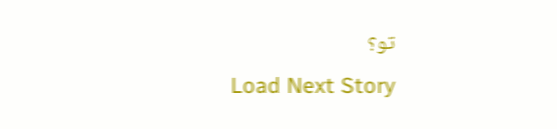تو؟
Load Next Story